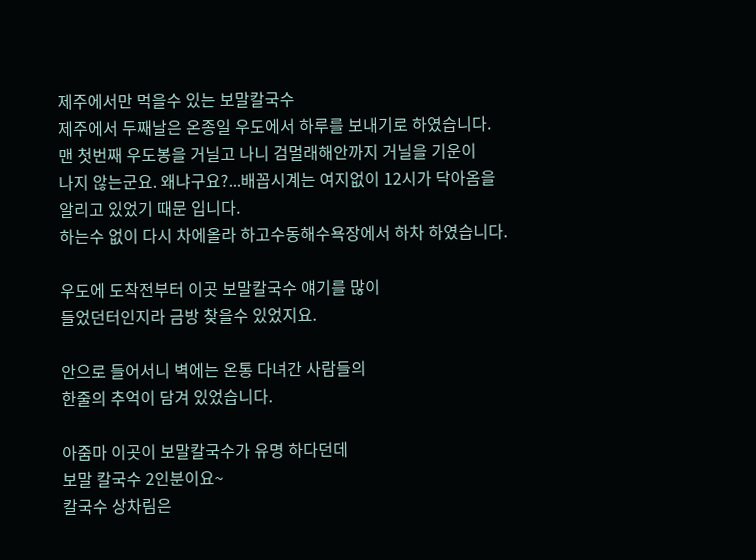제주에서만 먹을수 있는 보말칼국수
제주에서 두째날은 온종일 우도에서 하루를 보내기로 하였습니다.
맨 첫번째 우도봉을 거닐고 나니 검멀래해안까지 거닐을 기운이
나지 않는군요. 왜냐구요?...배꼽시계는 여지없이 12시가 닥아옴을
알리고 있었기 때문 입니다.
하는수 없이 다시 차에올라 하고수동해수욕장에서 하차 하였습니다.

우도에 도착전부터 이곳 보말칼국수 얘기를 많이
들었던터인지라 금방 찾을수 있었지요.

안으로 들어서니 벽에는 온통 다녀간 사람들의
한줄의 추억이 담겨 있었습니다.

아줌마 이곳이 보말칼국수가 유명 하다던데
보말 칼국수 2인분이요~
칼국수 상차림은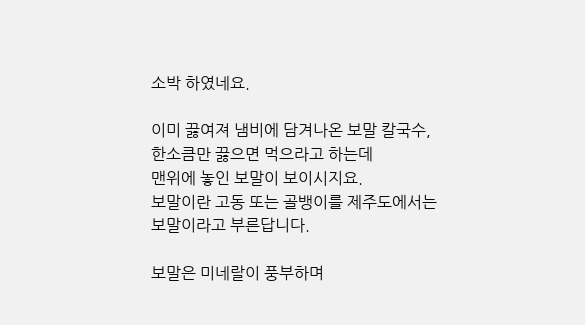소박 하였네요.

이미 끓여져 냄비에 담겨나온 보말 칼국수,
한소큼만 끓으면 먹으라고 하는데
맨위에 놓인 보말이 보이시지요.
보말이란 고동 또는 골뱅이를 제주도에서는
보말이라고 부른답니다.

보말은 미네랄이 풍부하며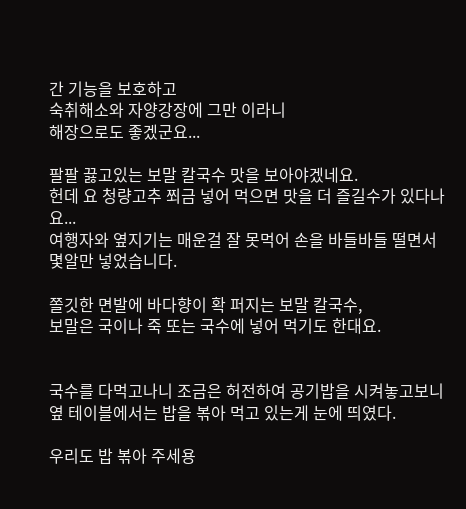간 기능을 보호하고
숙취해소와 자양강장에 그만 이라니
해장으로도 좋겠군요...

팔팔 끓고있는 보말 칼국수 맛을 보아야겠네요.
헌데 요 청량고추 쬐금 넣어 먹으면 맛을 더 즐길수가 있다나요...
여행자와 옆지기는 매운걸 잘 못먹어 손을 바들바들 떨면서
몇알만 넣었습니다.

쫄깃한 면발에 바다향이 확 퍼지는 보말 칼국수,
보말은 국이나 죽 또는 국수에 넣어 먹기도 한대요.


국수를 다먹고나니 조금은 허전하여 공기밥을 시켜놓고보니
옆 테이블에서는 밥을 볶아 먹고 있는게 눈에 띄였다.

우리도 밥 볶아 주세용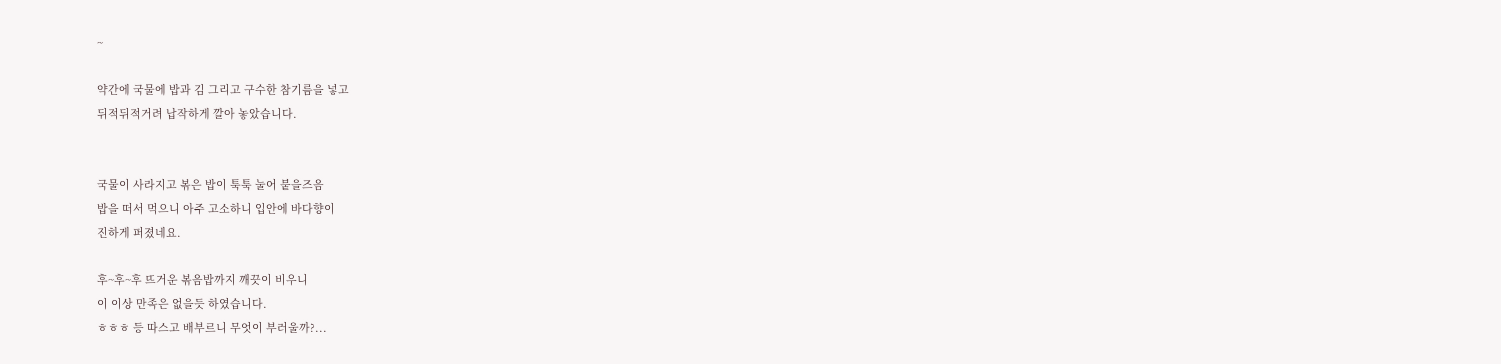~

약간에 국물에 밥과 김 그리고 구수한 참기름을 넣고
뒤적뒤적거려 납작하게 깔아 놓았습니다.


국물이 사라지고 볶은 밥이 툭툭 눌어 붙을즈음
밥을 떠서 먹으니 아주 고소하니 입안에 바다향이
진하게 퍼졌네요.

후~후~후 뜨거운 볶음밥까지 깨끗이 비우니
이 이상 만족은 없을듯 하였습니다.
ㅎㅎㅎ 등 따스고 배부르니 무엇이 부러울까?...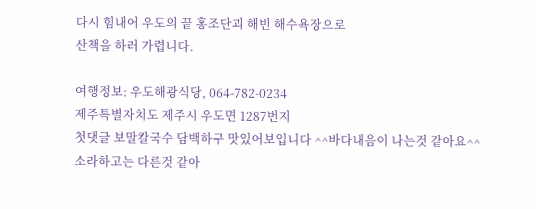다시 힘내어 우도의 끝 홍조단괴 해빈 해수욕장으로
산책을 하러 가렵니다.

여행정보: 우도해광식당, 064-782-0234
제주특별자치도 제주시 우도면 1287번지
첫댓글 보말칼국수 담백하구 맛있어보입니다 ^^바다내음이 나는것 같아요^^
소라하고는 다른것 같아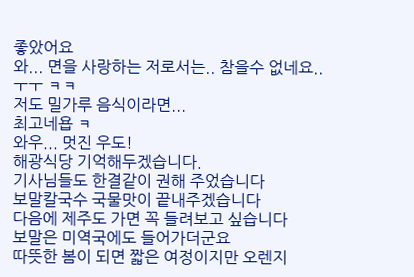좋았어요
와... 면을 사랑하는 저로서는.. 참을수 없네요..ㅜㅜ ㅋㅋ
저도 밀가루 음식이라면...
최고네욥 ㅋ
와우... 멋진 우도!
해광식당 기억해두겠습니다.
기사님들도 한결같이 권해 주었습니다
보말칼국수 국물맛이 끝내주겠습니다
다음에 제주도 가면 꼭 들려보고 싶습니다
보말은 미역국에도 들어가더군요
따뜻한 봄이 되면 짧은 여정이지만 오렌지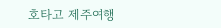호타고 제주여행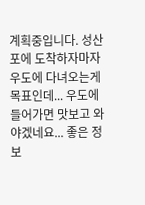계획중입니다. 성산포에 도착하자마자 우도에 다녀오는게 목표인데... 우도에 들어가면 맛보고 와야겠네요... 좋은 정보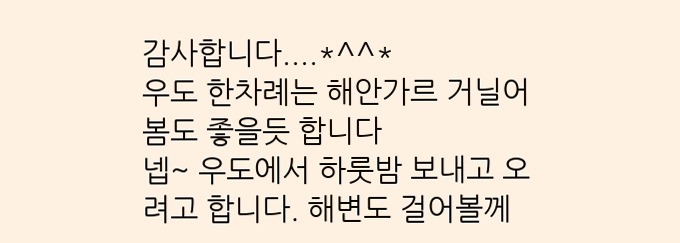감사합니다....*^^*
우도 한차례는 해안가르 거닐어 봄도 좋을듯 합니다
넵~ 우도에서 하룻밤 보내고 오려고 합니다. 해변도 걸어볼께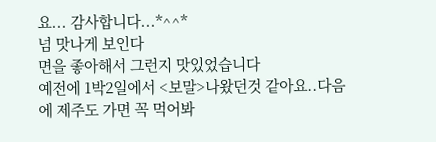요... 감사합니다...*^^*
넘 맛나게 보인다
면을 좋아해서 그런지 맛있었습니다
예전에 1박2일에서 <보말>나왔던것 같아요..다음에 제주도 가면 꼭 먹어봐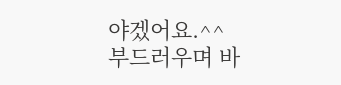야겠어요.^^
부드러우며 바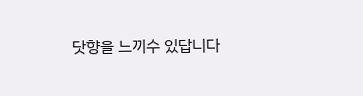닷향을 느끼수 있답니다